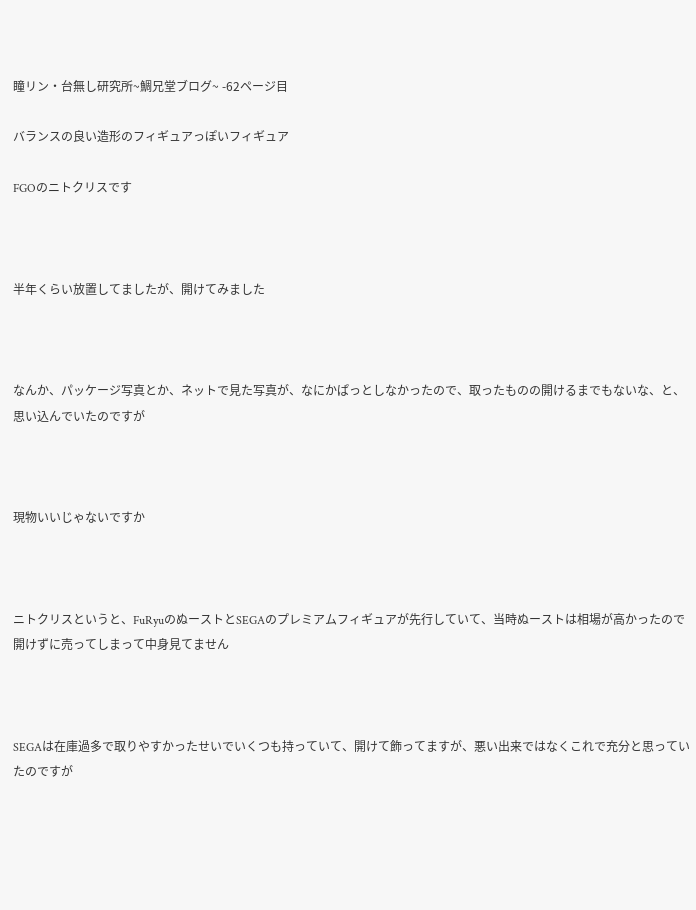瞳リン・台無し研究所~鯛兄堂ブログ~ -62ページ目

バランスの良い造形のフィギュアっぽいフィギュア

FGOのニトクリスです



半年くらい放置してましたが、開けてみました



なんか、パッケージ写真とか、ネットで見た写真が、なにかぱっとしなかったので、取ったものの開けるまでもないな、と、思い込んでいたのですが



現物いいじゃないですか



ニトクリスというと、FuRyuのぬーストとSEGAのプレミアムフィギュアが先行していて、当時ぬーストは相場が高かったので開けずに売ってしまって中身見てません



SEGAは在庫過多で取りやすかったせいでいくつも持っていて、開けて飾ってますが、悪い出来ではなくこれで充分と思っていたのですが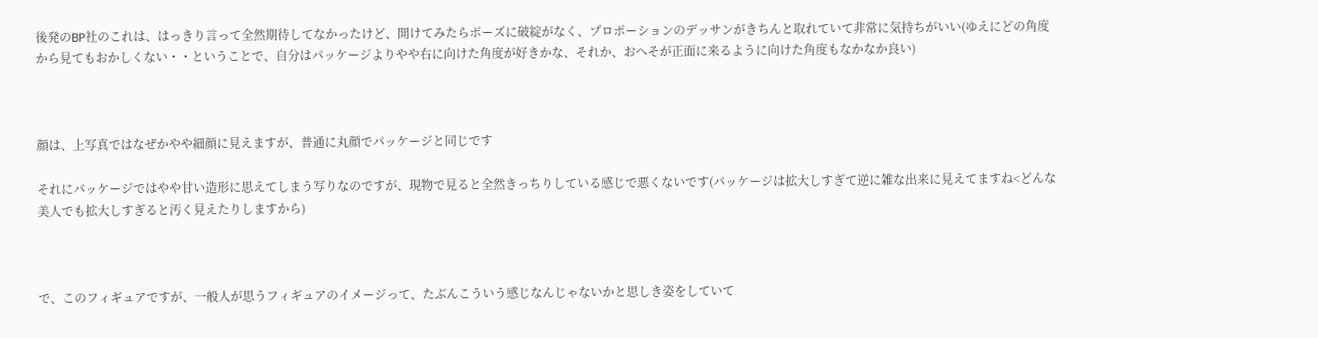後発のBP社のこれは、はっきり言って全然期待してなかったけど、開けてみたらポーズに破綻がなく、プロポーションのデッサンがきちんと取れていて非常に気持ちがいい(ゆえにどの角度から見てもおかしくない・・ということで、自分はパッケージよりやや右に向けた角度が好きかな、それか、おへそが正面に来るように向けた角度もなかなか良い)



顔は、上写真ではなぜかやや細顔に見えますが、普通に丸顔でパッケージと同じです

それにパッケージではやや甘い造形に思えてしまう写りなのですが、現物で見ると全然きっちりしている感じで悪くないです(パッケージは拡大しすぎて逆に雑な出来に見えてますね<どんな美人でも拡大しすぎると汚く見えたりしますから)



で、このフィギュアですが、一般人が思うフィギュアのイメージって、たぶんこういう感じなんじゃないかと思しき姿をしていて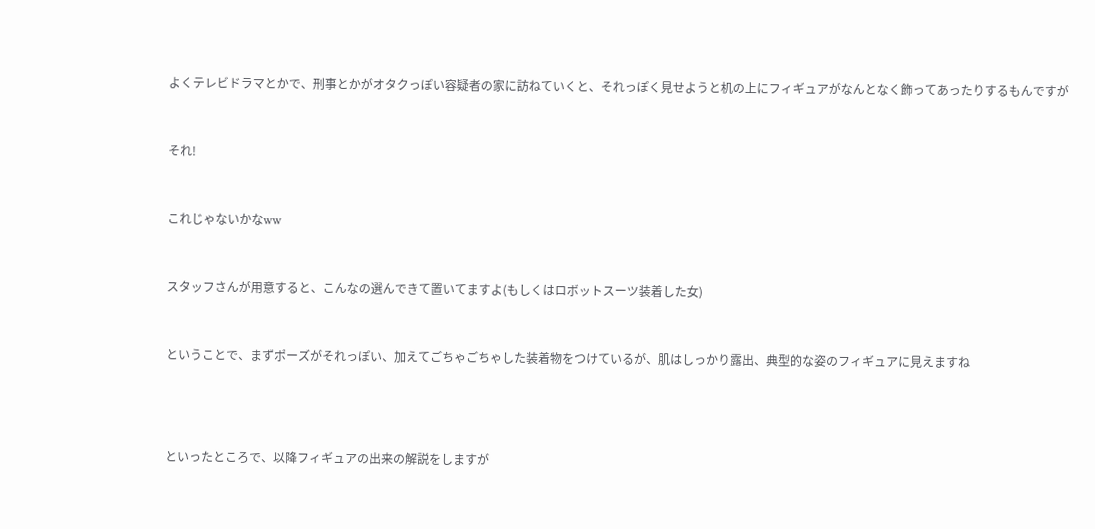よくテレビドラマとかで、刑事とかがオタクっぽい容疑者の家に訪ねていくと、それっぽく見せようと机の上にフィギュアがなんとなく飾ってあったりするもんですが



それ!



これじゃないかなww



スタッフさんが用意すると、こんなの選んできて置いてますよ(もしくはロボットスーツ装着した女)



ということで、まずポーズがそれっぽい、加えてごちゃごちゃした装着物をつけているが、肌はしっかり露出、典型的な姿のフィギュアに見えますね





といったところで、以降フィギュアの出来の解説をしますが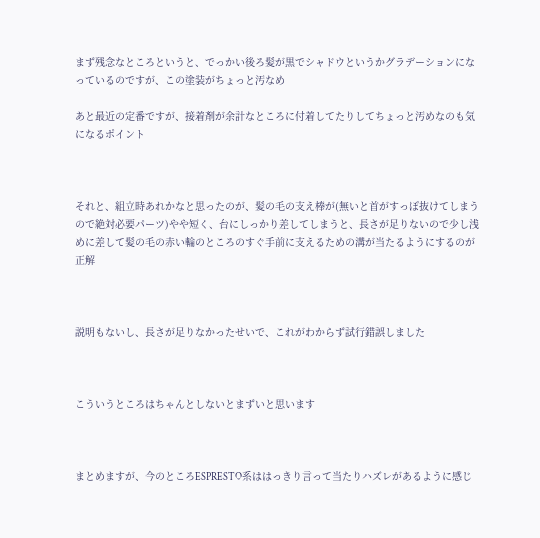まず残念なところというと、でっかい後ろ髪が黒でシャドウというかグラデーションになっているのですが、この塗装がちょっと汚なめ

あと最近の定番ですが、接着剤が余計なところに付着してたりしてちょっと汚めなのも気になるポイント



それと、組立時あれかなと思ったのが、髪の毛の支え棒が(無いと首がすっぽ抜けてしまうので絶対必要パーツ)やや短く、台にしっかり差してしまうと、長さが足りないので少し浅めに差して髪の毛の赤い輪のところのすぐ手前に支えるための溝が当たるようにするのが正解



説明もないし、長さが足りなかったせいで、これがわからず試行錯誤しました



こういうところはちゃんとしないとまずいと思います



まとめますが、今のところESPRESTO系ははっきり言って当たりハズレがあるように感じ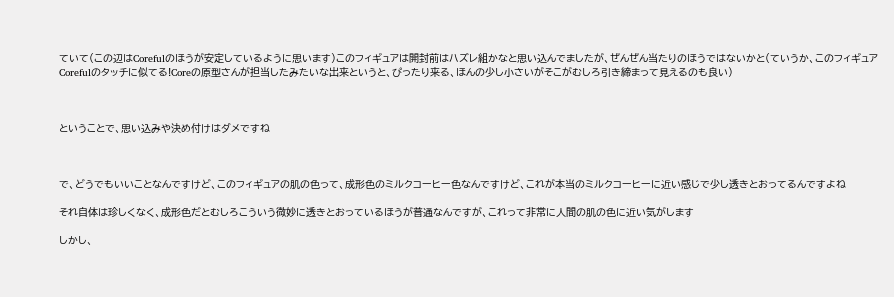ていて(この辺はCorefulのほうが安定しているように思います)このフィギュアは開封前はハズレ組かなと思い込んでましたが、ぜんぜん当たりのほうではないかと(ていうか、このフィギュアCorefulのタッチに似てる!Coreの原型さんが担当したみたいな出来というと、ぴったり来る、ほんの少し小さいがそこがむしろ引き締まって見えるのも良い)



ということで、思い込みや決め付けはダメですね



で、どうでもいいことなんですけど、このフィギュアの肌の色って、成形色のミルクコーヒー色なんですけど、これが本当のミルクコーヒーに近い感じで少し透きとおってるんですよね

それ自体は珍しくなく、成形色だとむしろこういう微妙に透きとおっているほうが普通なんですが、これって非常に人間の肌の色に近い気がします

しかし、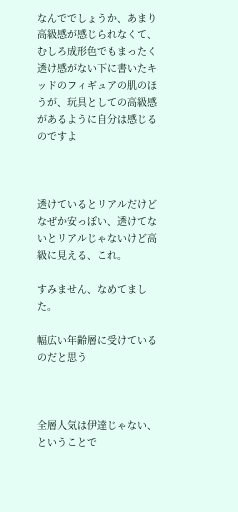なんででしょうか、あまり高級感が感じられなくて、むしろ成形色でもまったく透け感がない下に書いたキッドのフィギュアの肌のほうが、玩具としての高級感があるように自分は感じるのですよ



透けているとリアルだけどなぜか安っぽい、透けてないとリアルじゃないけど高級に見える、これ。

すみません、なめてました。

幅広い年齢層に受けているのだと思う



全層人気は伊達じゃない、ということで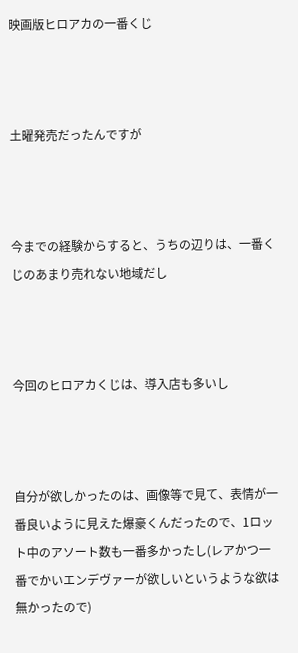映画版ヒロアカの一番くじ



土曜発売だったんですが



今までの経験からすると、うちの辺りは、一番くじのあまり売れない地域だし



今回のヒロアカくじは、導入店も多いし



自分が欲しかったのは、画像等で見て、表情が一番良いように見えた爆豪くんだったので、1ロット中のアソート数も一番多かったし(レアかつ一番でかいエンデヴァーが欲しいというような欲は無かったので)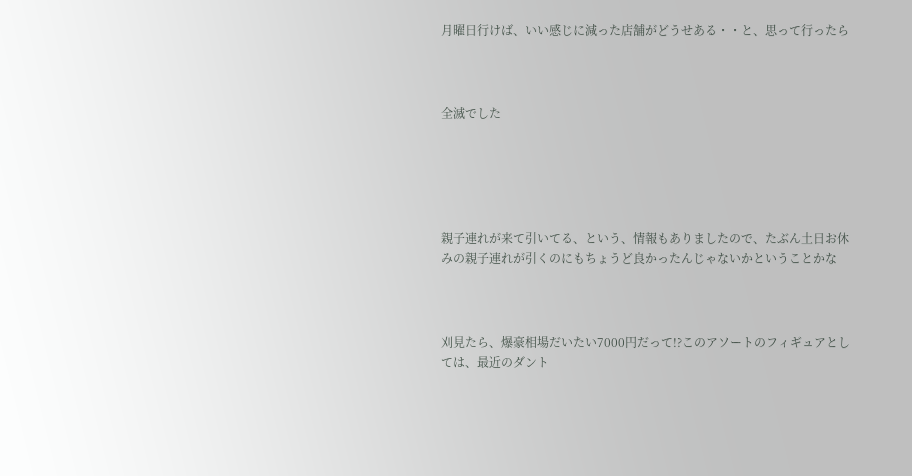月曜日行けば、いい感じに減った店舗がどうせある・・と、思って行ったら



全滅でした





親子連れが来て引いてる、という、情報もありましたので、たぶん土日お休みの親子連れが引くのにもちょうど良かったんじゃないかということかな



刈見たら、爆豪相場だいたい7000円だって!?このアソートのフィギュアとしては、最近のダント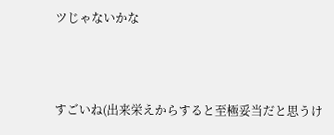ツじゃないかな



すごいね(出来栄えからすると至極妥当だと思うけ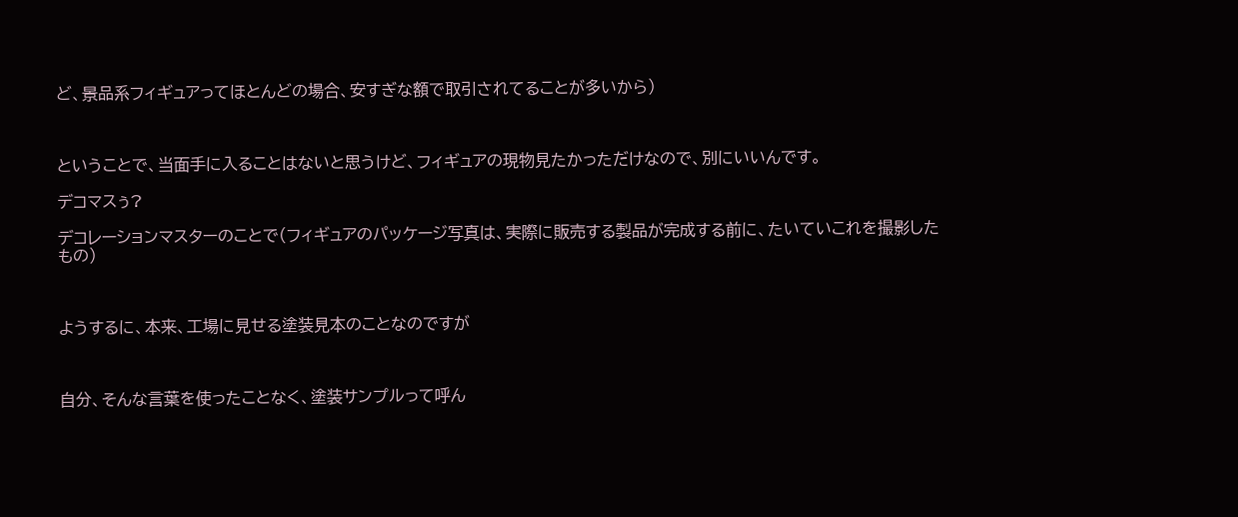ど、景品系フィギュアってほとんどの場合、安すぎな額で取引されてることが多いから)



ということで、当面手に入ることはないと思うけど、フィギュアの現物見たかっただけなので、別にいいんです。

デコマスぅ?

デコレーションマスターのことで(フィギュアのパッケージ写真は、実際に販売する製品が完成する前に、たいていこれを撮影したもの)



ようするに、本来、工場に見せる塗装見本のことなのですが



自分、そんな言葉を使ったことなく、塗装サンプルって呼ん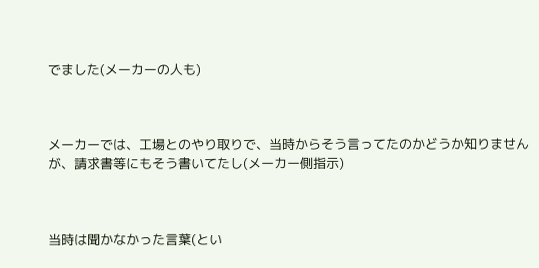でました(メーカーの人も)



メーカーでは、工場とのやり取りで、当時からそう言ってたのかどうか知りませんが、請求書等にもそう書いてたし(メーカー側指示)



当時は聞かなかった言葉(とい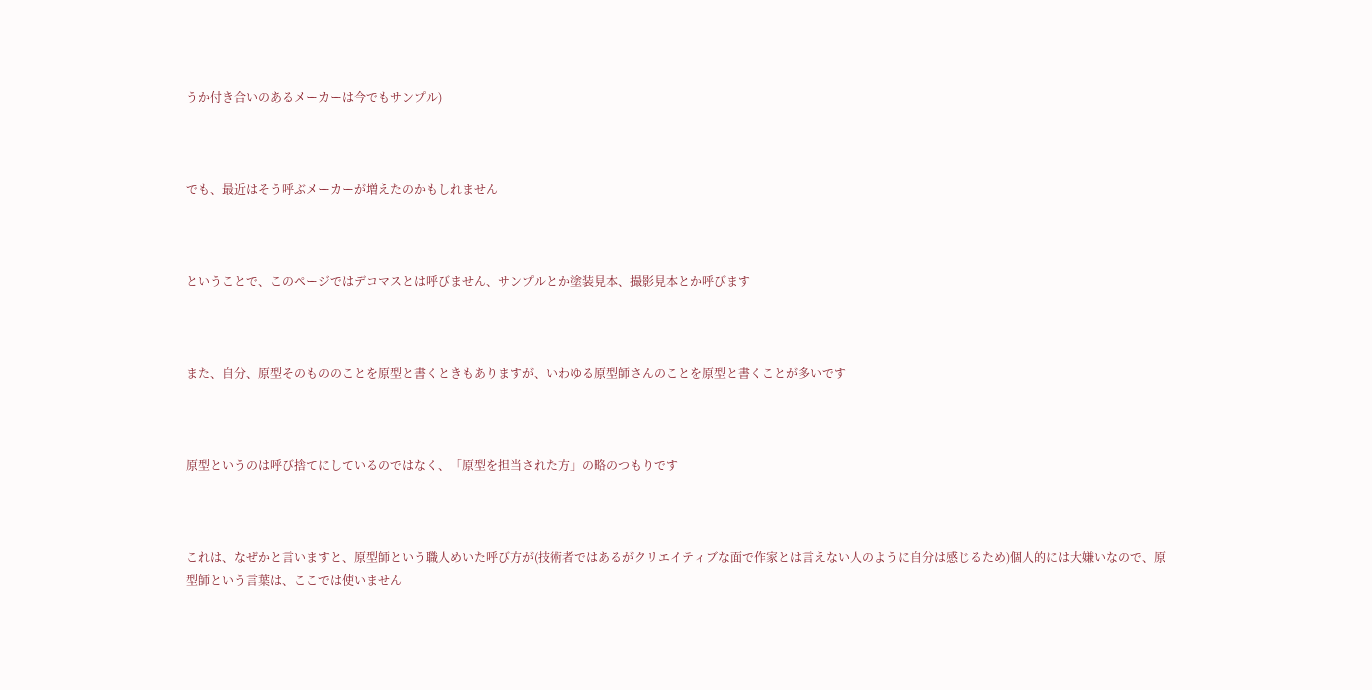うか付き合いのあるメーカーは今でもサンプル)



でも、最近はそう呼ぶメーカーが増えたのかもしれません



ということで、このページではデコマスとは呼びません、サンプルとか塗装見本、撮影見本とか呼びます



また、自分、原型そのもののことを原型と書くときもありますが、いわゆる原型師さんのことを原型と書くことが多いです



原型というのは呼び捨てにしているのではなく、「原型を担当された方」の略のつもりです



これは、なぜかと言いますと、原型師という職人めいた呼び方が(技術者ではあるがクリエイティブな面で作家とは言えない人のように自分は感じるため)個人的には大嫌いなので、原型師という言葉は、ここでは使いません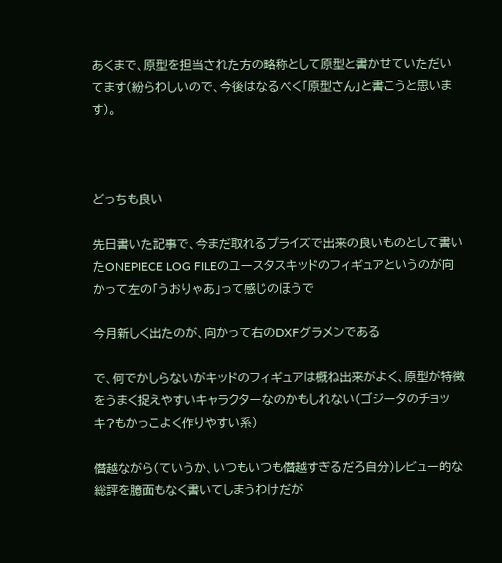あくまで、原型を担当された方の略称として原型と書かせていただいてます(紛らわしいので、今後はなるべく「原型さん」と書こうと思います)。



どっちも良い

先日書いた記事で、今まだ取れるプライズで出来の良いものとして書いたONEPIECE LOG FILEのユースタスキッドのフィギュアというのが向かって左の「うおりゃあ」って感じのほうで

今月新しく出たのが、向かって右のDXFグラメンである

で、何でかしらないがキッドのフィギュアは概ね出来がよく、原型が特徴をうまく捉えやすいキャラクターなのかもしれない(ゴジータのチョッキ?もかっこよく作りやすい系)

僭越ながら(ていうか、いつもいつも僭越すぎるだろ自分)レビュー的な総評を臆面もなく書いてしまうわけだが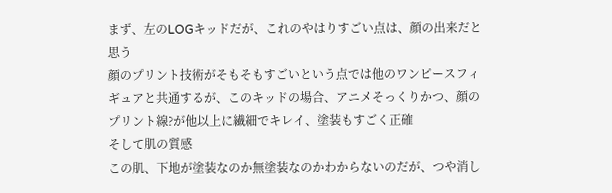まず、左のLOGキッドだが、これのやはりすごい点は、顔の出来だと思う
顔のプリント技術がそもそもすごいという点では他のワンピースフィギュアと共通するが、このキッドの場合、アニメそっくりかつ、顔のプリント線?が他以上に繊細でキレイ、塗装もすごく正確
そして肌の質感
この肌、下地が塗装なのか無塗装なのかわからないのだが、つや消し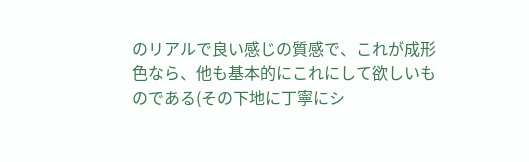のリアルで良い感じの質感で、これが成形色なら、他も基本的にこれにして欲しいものである(その下地に丁寧にシ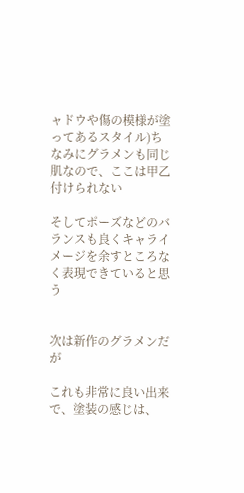ャドウや傷の模様が塗ってあるスタイル)ちなみにグラメンも同じ肌なので、ここは甲乙付けられない

そしてポーズなどのバランスも良くキャライメージを余すところなく表現できていると思う


次は新作のグラメンだが

これも非常に良い出来で、塗装の感じは、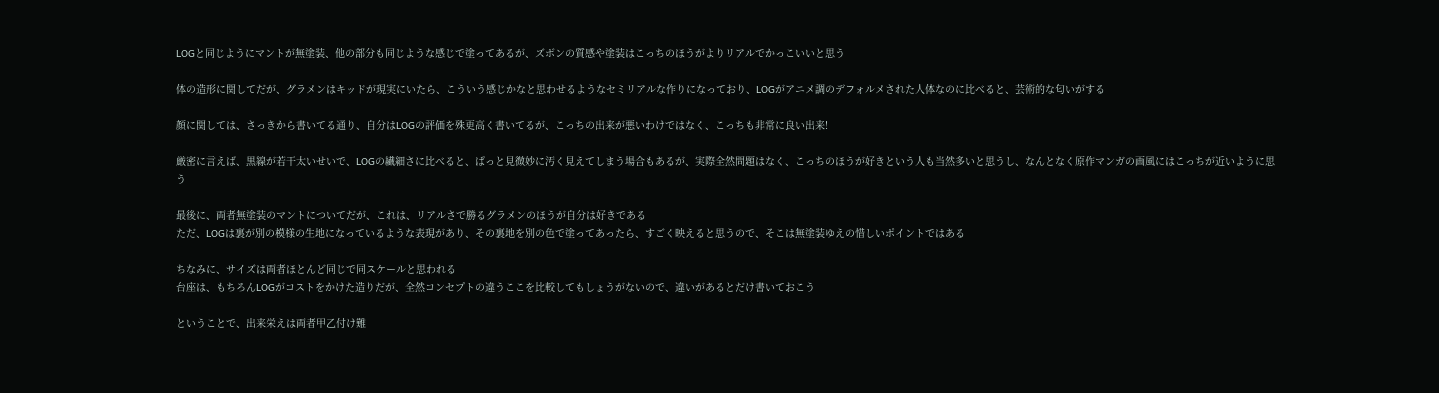LOGと同じようにマントが無塗装、他の部分も同じような感じで塗ってあるが、ズボンの質感や塗装はこっちのほうがよりリアルでかっこいいと思う

体の造形に関してだが、グラメンはキッドが現実にいたら、こういう感じかなと思わせるようなセミリアルな作りになっており、LOGがアニメ調のデフォルメされた人体なのに比べると、芸術的な匂いがする

顔に関しては、さっきから書いてる通り、自分はLOGの評価を殊更高く書いてるが、こっちの出来が悪いわけではなく、こっちも非常に良い出来!

厳密に言えば、黒線が若干太いせいで、LOGの繊細さに比べると、ぱっと見微妙に汚く見えてしまう場合もあるが、実際全然問題はなく、こっちのほうが好きという人も当然多いと思うし、なんとなく原作マンガの画風にはこっちが近いように思う

最後に、両者無塗装のマントについてだが、これは、リアルさで勝るグラメンのほうが自分は好きである
ただ、LOGは裏が別の模様の生地になっているような表現があり、その裏地を別の色で塗ってあったら、すごく映えると思うので、そこは無塗装ゆえの惜しいポイントではある

ちなみに、サイズは両者ほとんど同じで同スケールと思われる
台座は、もちろんLOGがコストをかけた造りだが、全然コンセプトの違うここを比較してもしょうがないので、違いがあるとだけ書いておこう

ということで、出来栄えは両者甲乙付け難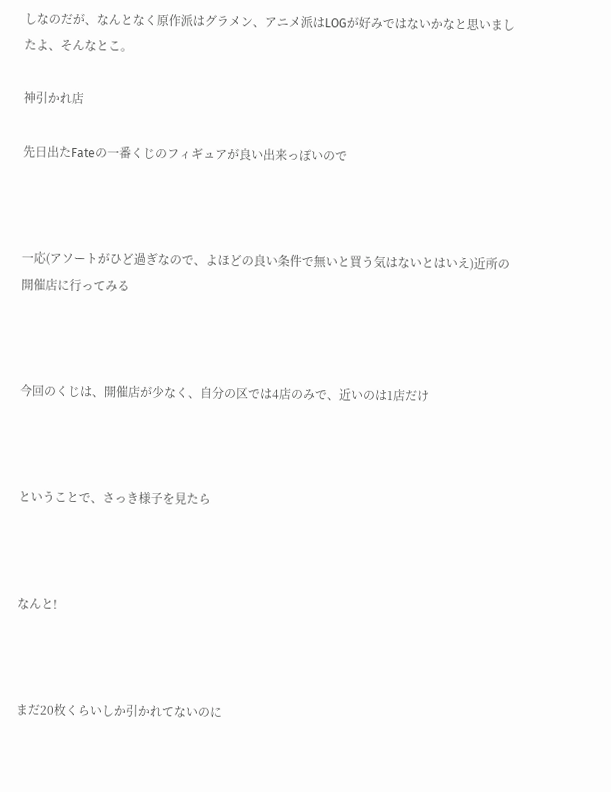しなのだが、なんとなく原作派はグラメン、アニメ派はLOGが好みではないかなと思いましたよ、そんなとこ。

神引かれ店

先日出たFateの一番くじのフィギュアが良い出来っぽいので



一応(アソートがひど過ぎなので、よほどの良い条件で無いと買う気はないとはいえ)近所の開催店に行ってみる



今回のくじは、開催店が少なく、自分の区では4店のみで、近いのは1店だけ



ということで、さっき様子を見たら



なんと!



まだ20枚くらいしか引かれてないのに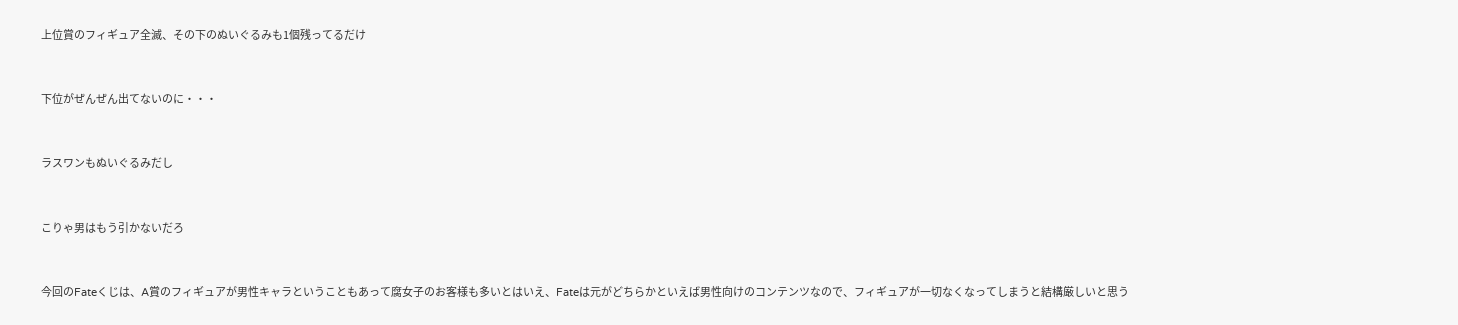上位賞のフィギュア全滅、その下のぬいぐるみも1個残ってるだけ



下位がぜんぜん出てないのに・・・



ラスワンもぬいぐるみだし



こりゃ男はもう引かないだろ



今回のFateくじは、A賞のフィギュアが男性キャラということもあって腐女子のお客様も多いとはいえ、Fateは元がどちらかといえば男性向けのコンテンツなので、フィギュアが一切なくなってしまうと結構厳しいと思う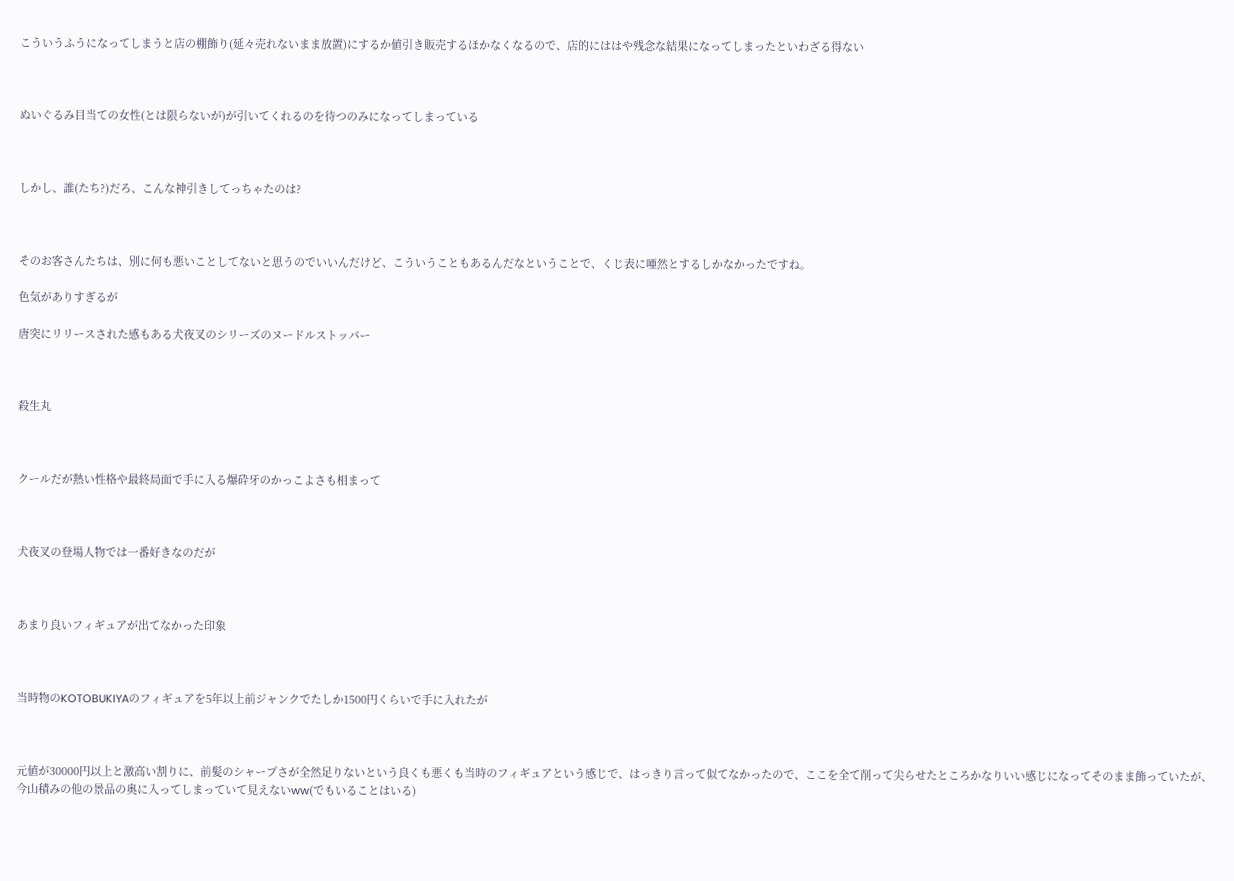こういうふうになってしまうと店の棚飾り(延々売れないまま放置)にするか値引き販売するほかなくなるので、店的にははや残念な結果になってしまったといわざる得ない



ぬいぐるみ目当ての女性(とは限らないが)が引いてくれるのを待つのみになってしまっている



しかし、誰(たち?)だろ、こんな神引きしてっちゃたのは?



そのお客さんたちは、別に何も悪いことしてないと思うのでいいんだけど、こういうこともあるんだなということで、くじ表に唖然とするしかなかったですね。

色気がありすぎるが

唐突にリリースされた感もある犬夜叉のシリーズのヌードルストッパー



殺生丸



クールだが熱い性格や最終局面で手に入る爆砕牙のかっこよさも相まって



犬夜叉の登場人物では一番好きなのだが



あまり良いフィギュアが出てなかった印象



当時物のKOTOBUKIYAのフィギュアを5年以上前ジャンクでたしか1500円くらいで手に入れたが



元値が30000円以上と激高い割りに、前髪のシャープさが全然足りないという良くも悪くも当時のフィギュアという感じで、はっきり言って似てなかったので、ここを全て削って尖らせたところかなりいい感じになってそのまま飾っていたが、今山積みの他の景品の奥に入ってしまっていて見えないww(でもいることはいる)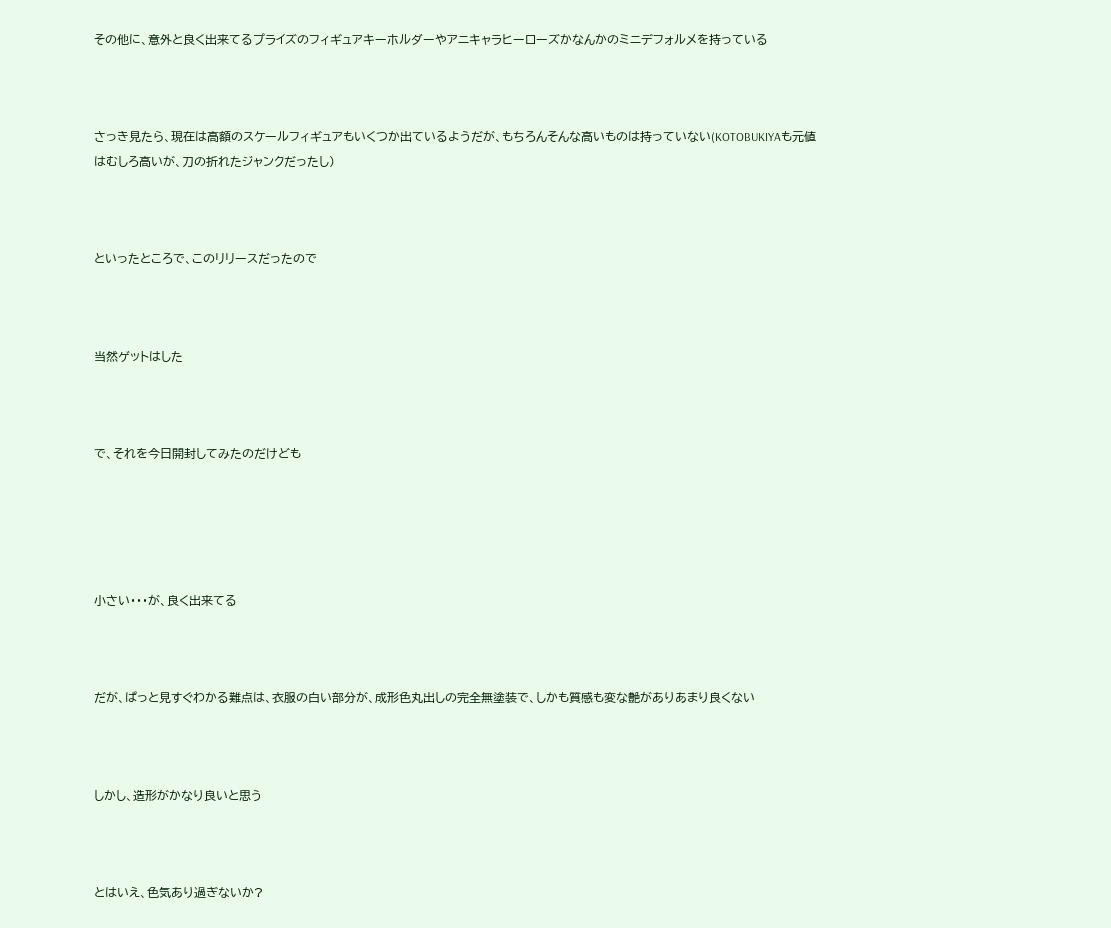その他に、意外と良く出来てるプライズのフィギュアキーホルダーやアニキャラヒーローズかなんかのミニデフォルメを持っている



さっき見たら、現在は高額のスケールフィギュアもいくつか出ているようだが、もちろんそんな高いものは持っていない(KOTOBUKIYAも元値はむしろ高いが、刀の折れたジャンクだったし)



といったところで、このリリースだったので



当然ゲットはした



で、それを今日開封してみたのだけども





小さい・・・が、良く出来てる



だが、ぱっと見すぐわかる難点は、衣服の白い部分が、成形色丸出しの完全無塗装で、しかも質感も変な艶がありあまり良くない



しかし、造形がかなり良いと思う



とはいえ、色気あり過ぎないか?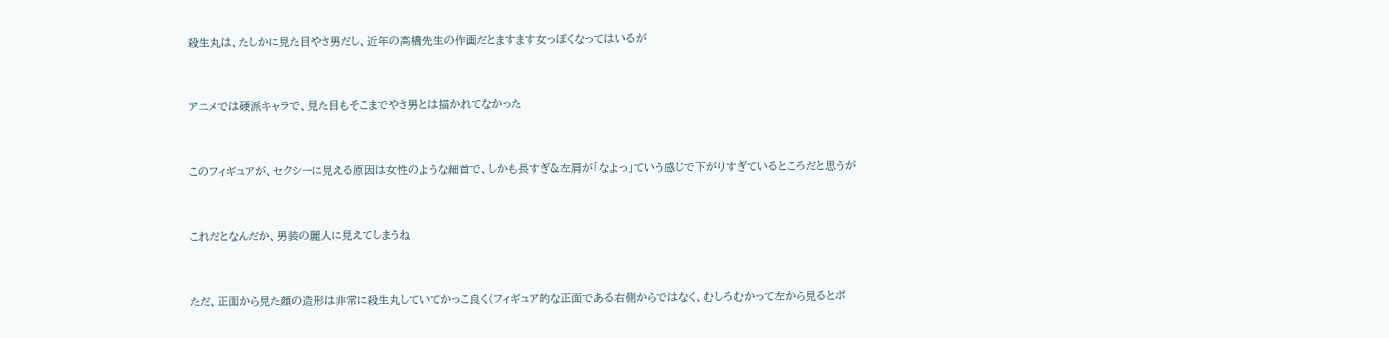殺生丸は、たしかに見た目やさ男だし、近年の高橋先生の作画だとますます女っぽくなってはいるが



アニメでは硬派キャラで、見た目もそこまでやさ男とは描かれてなかった



このフィギュアが、セクシーに見える原因は女性のような細首で、しかも長すぎ&左肩が「なよっ」ていう感じで下がりすぎているところだと思うが



これだとなんだか、男装の麗人に見えてしまうね



ただ、正面から見た顔の造形は非常に殺生丸していてかっこ良く(フィギュア的な正面である右側からではなく、むしろむかって左から見るとポ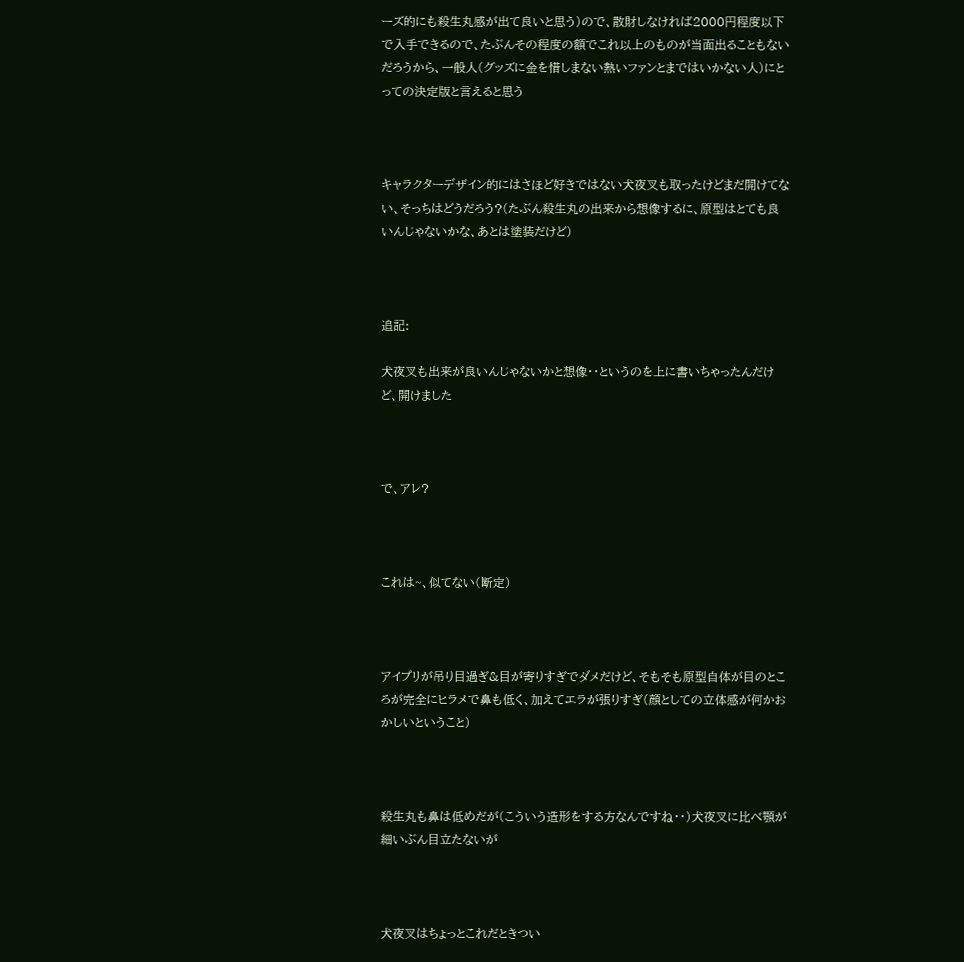ーズ的にも殺生丸感が出て良いと思う)ので、散財しなければ2000円程度以下で入手できるので、たぶんその程度の額でこれ以上のものが当面出ることもないだろうから、一般人(グッズに金を惜しまない熱いファンとまではいかない人)にとっての決定版と言えると思う



キャラクターデザイン的にはさほど好きではない犬夜叉も取ったけどまだ開けてない、そっちはどうだろう?(たぶん殺生丸の出来から想像するに、原型はとても良いんじゃないかな、あとは塗装だけど)



追記:

犬夜叉も出来が良いんじゃないかと想像・・というのを上に書いちゃったんだけど、開けました



で、アレ?



これは~、似てない(断定)



アイプリが吊り目過ぎ&目が寄りすぎでダメだけど、そもそも原型自体が目のところが完全にヒラメで鼻も低く、加えてエラが張りすぎ(顔としての立体感が何かおかしいということ)



殺生丸も鼻は低めだが(こういう造形をする方なんですね・・)犬夜叉に比べ顎が細いぶん目立たないが



犬夜叉はちょっとこれだときつい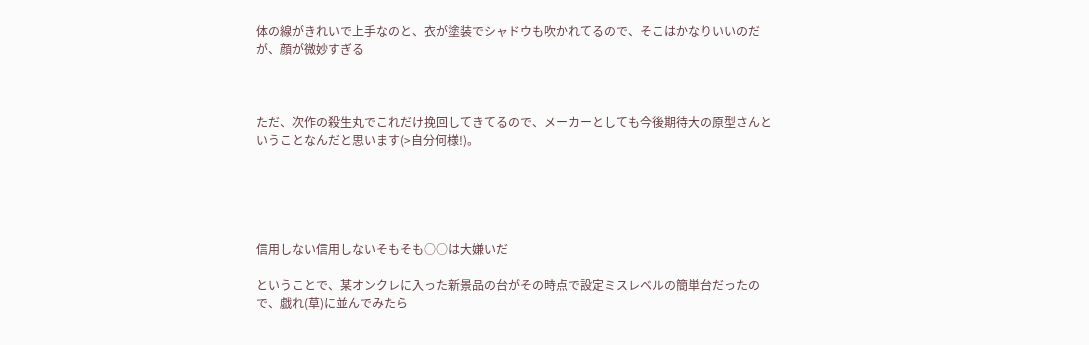体の線がきれいで上手なのと、衣が塗装でシャドウも吹かれてるので、そこはかなりいいのだが、顔が微妙すぎる



ただ、次作の殺生丸でこれだけ挽回してきてるので、メーカーとしても今後期待大の原型さんということなんだと思います(>自分何様!)。





信用しない信用しないそもそも○○は大嫌いだ

ということで、某オンクレに入った新景品の台がその時点で設定ミスレベルの簡単台だったので、戯れ(草)に並んでみたら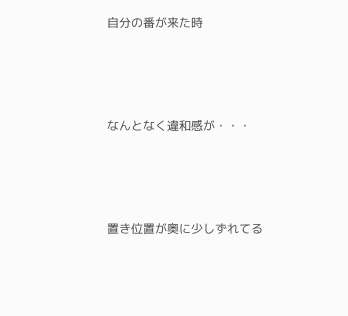自分の番が来た時



なんとなく違和感が・・・



置き位置が奥に少しずれてる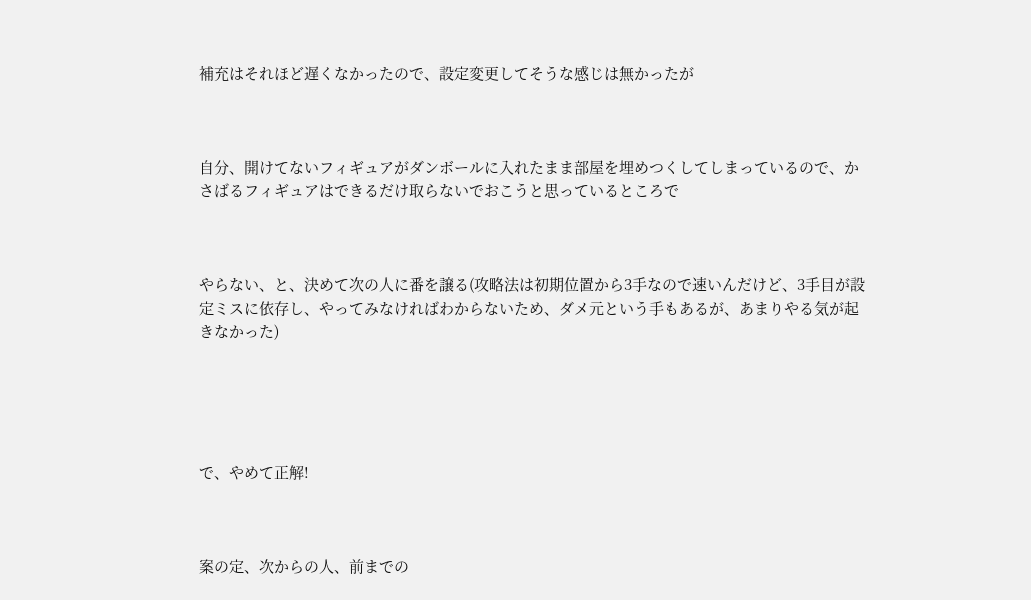補充はそれほど遅くなかったので、設定変更してそうな感じは無かったが



自分、開けてないフィギュアがダンボールに入れたまま部屋を埋めつくしてしまっているので、かさばるフィギュアはできるだけ取らないでおこうと思っているところで



やらない、と、決めて次の人に番を譲る(攻略法は初期位置から3手なので速いんだけど、3手目が設定ミスに依存し、やってみなければわからないため、ダメ元という手もあるが、あまりやる気が起きなかった)





で、やめて正解!



案の定、次からの人、前までの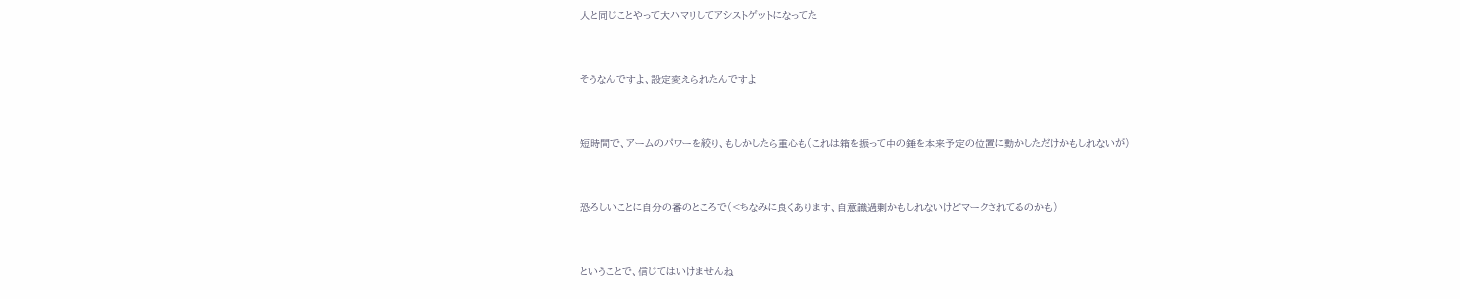人と同じことやって大ハマリしてアシストゲットになってた



そうなんですよ、設定変えられたんですよ



短時間で、アームのパワーを絞り、もしかしたら重心も(これは箱を振って中の錘を本来予定の位置に動かしただけかもしれないが)



恐ろしいことに自分の番のところで(<ちなみに良くあります、自意識過剰かもしれないけどマークされてるのかも)



ということで、信じてはいけませんね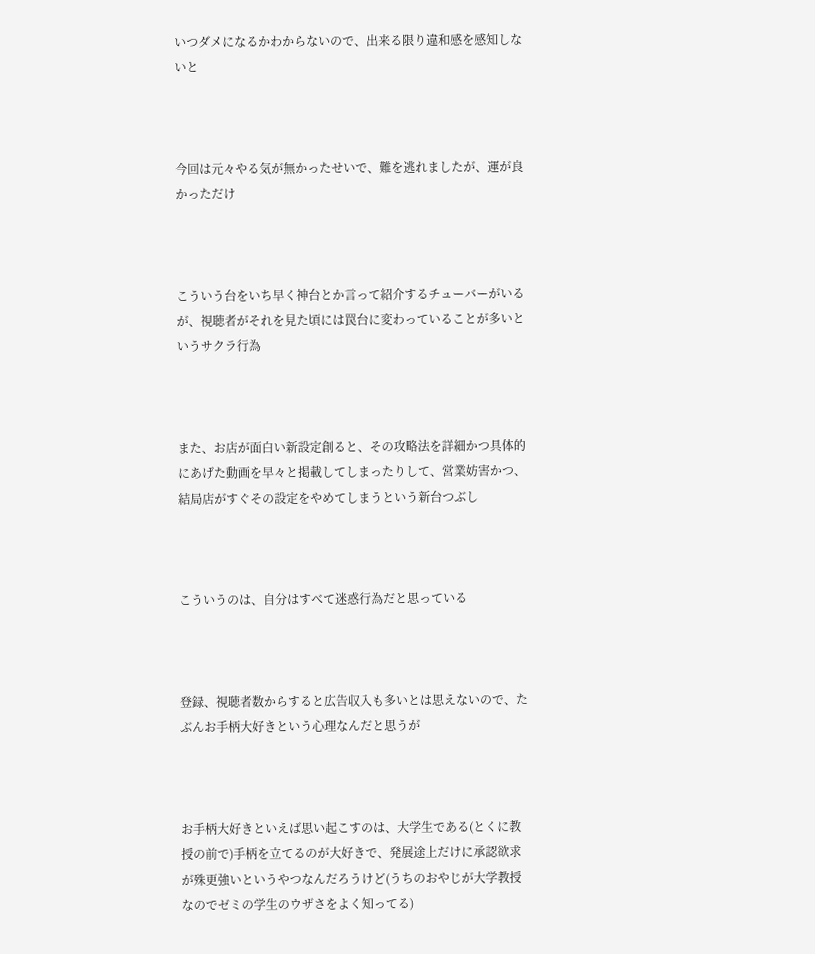いつダメになるかわからないので、出来る限り違和感を感知しないと



今回は元々やる気が無かったせいで、難を逃れましたが、運が良かっただけ



こういう台をいち早く神台とか言って紹介するチューバーがいるが、視聴者がそれを見た頃には罠台に変わっていることが多いというサクラ行為



また、お店が面白い新設定創ると、その攻略法を詳細かつ具体的にあげた動画を早々と掲載してしまったりして、営業妨害かつ、結局店がすぐその設定をやめてしまうという新台つぶし



こういうのは、自分はすべて迷惑行為だと思っている



登録、視聴者数からすると広告収入も多いとは思えないので、たぶんお手柄大好きという心理なんだと思うが



お手柄大好きといえば思い起こすのは、大学生である(とくに教授の前で)手柄を立てるのが大好きで、発展途上だけに承認欲求が殊更強いというやつなんだろうけど(うちのおやじが大学教授なのでゼミの学生のウザさをよく知ってる)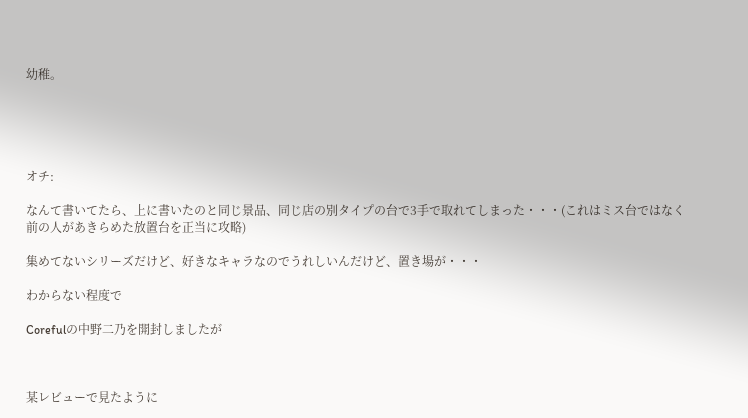幼稚。





オチ:

なんて書いてたら、上に書いたのと同じ景品、同じ店の別タイプの台で3手で取れてしまった・・・(これはミス台ではなく前の人があきらめた放置台を正当に攻略)

集めてないシリーズだけど、好きなキャラなのでうれしいんだけど、置き場が・・・

わからない程度で

Corefulの中野二乃を開封しましたが



某レビューで見たように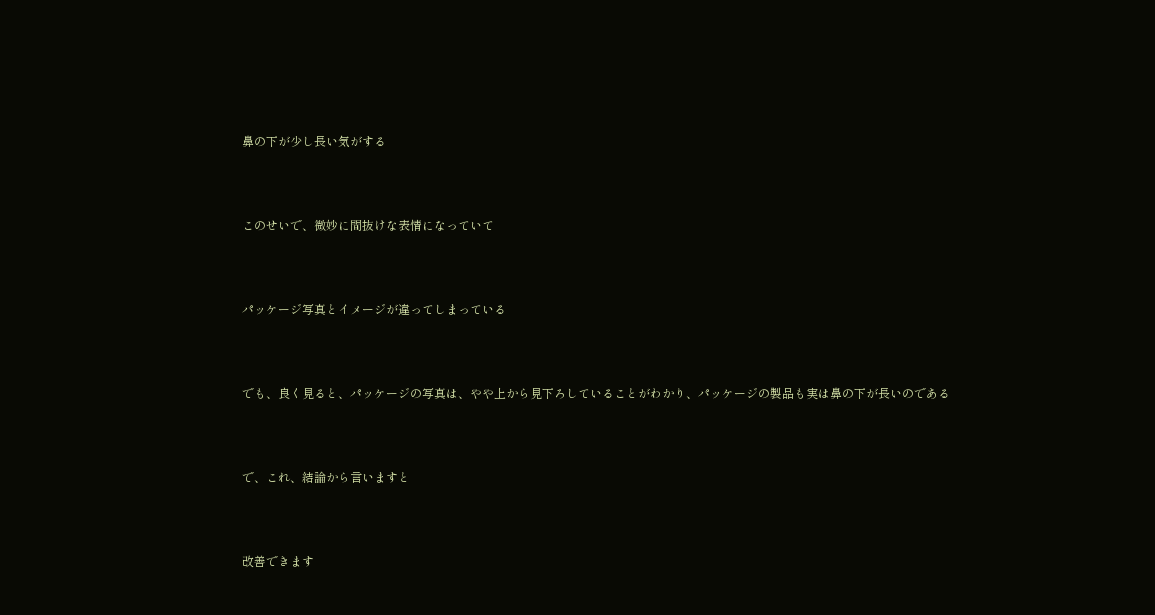鼻の下が少し長い気がする



このせいで、微妙に間抜けな表情になっていて



パッケージ写真とイメージが違ってしまっている



でも、良く見ると、パッケージの写真は、やや上から見下ろしていることがわかり、パッケージの製品も実は鼻の下が長いのである



で、これ、結論から言いますと



改善できます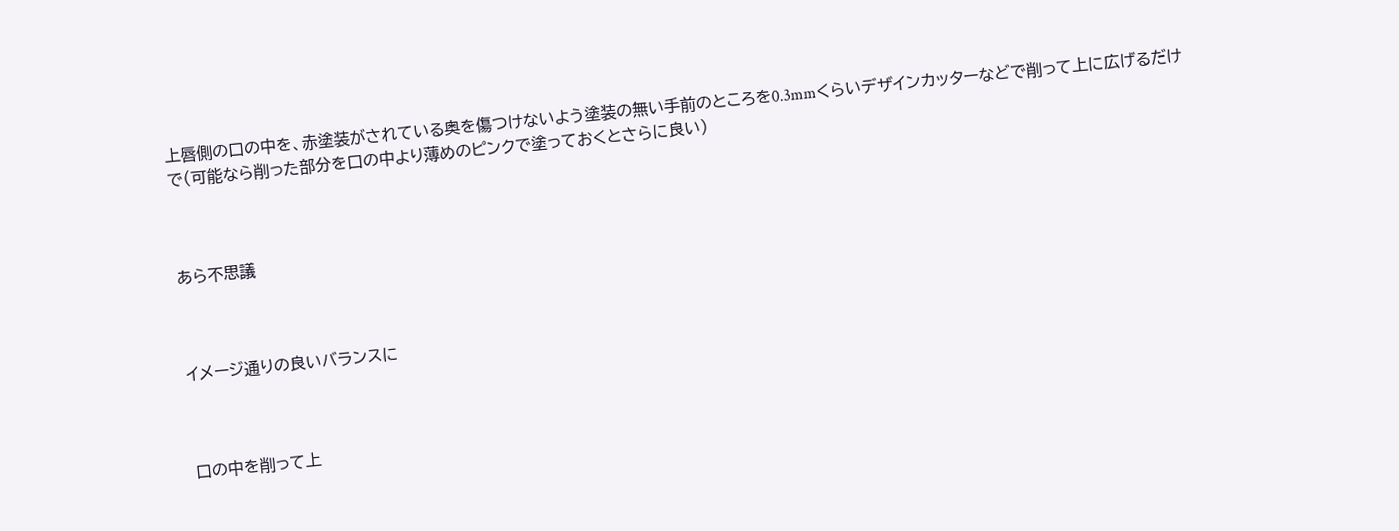上唇側の口の中を、赤塗装がされている奥を傷つけないよう塗装の無い手前のところを0.3mmくらいデザインカッターなどで削って上に広げるだけで(可能なら削った部分を口の中より薄めのピンクで塗っておくとさらに良い)



あら不思議



イメージ通りの良いバランスに



口の中を削って上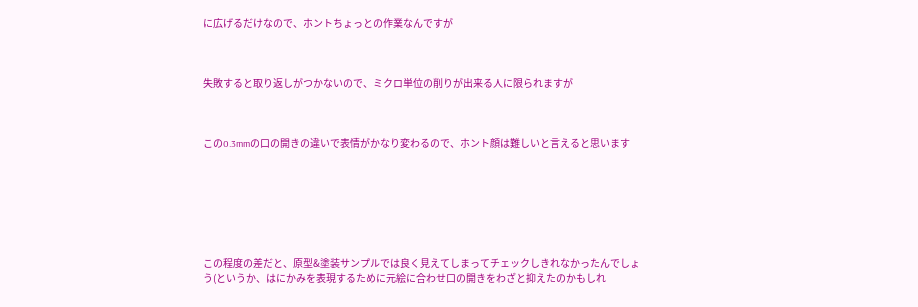に広げるだけなので、ホントちょっとの作業なんですが



失敗すると取り返しがつかないので、ミクロ単位の削りが出来る人に限られますが



この0.3mmの口の開きの違いで表情がかなり変わるので、ホント顔は難しいと言えると思います







この程度の差だと、原型&塗装サンプルでは良く見えてしまってチェックしきれなかったんでしょう(というか、はにかみを表現するために元絵に合わせ口の開きをわざと抑えたのかもしれ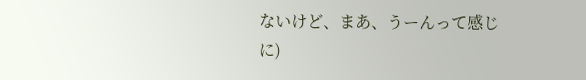ないけど、まあ、うーんって感じに)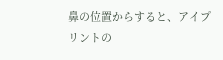鼻の位置からすると、アイプリントの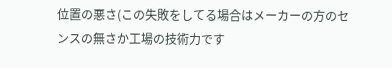位置の悪さ(この失敗をしてる場合はメーカーの方のセンスの無さか工場の技術力です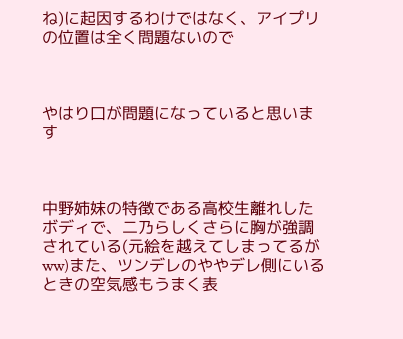ね)に起因するわけではなく、アイプリの位置は全く問題ないので



やはり口が問題になっていると思います



中野姉妹の特徴である高校生離れしたボディで、二乃らしくさらに胸が強調されている(元絵を越えてしまってるがww)また、ツンデレのややデレ側にいるときの空気感もうまく表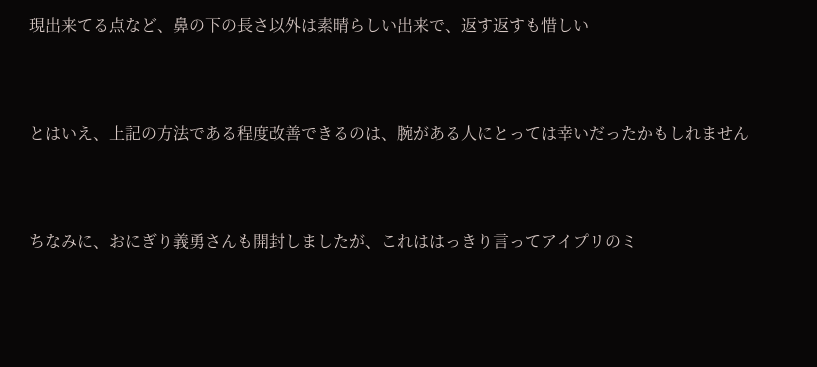現出来てる点など、鼻の下の長さ以外は素晴らしい出来で、返す返すも惜しい



とはいえ、上記の方法である程度改善できるのは、腕がある人にとっては幸いだったかもしれません



ちなみに、おにぎり義勇さんも開封しましたが、これははっきり言ってアイプリのミ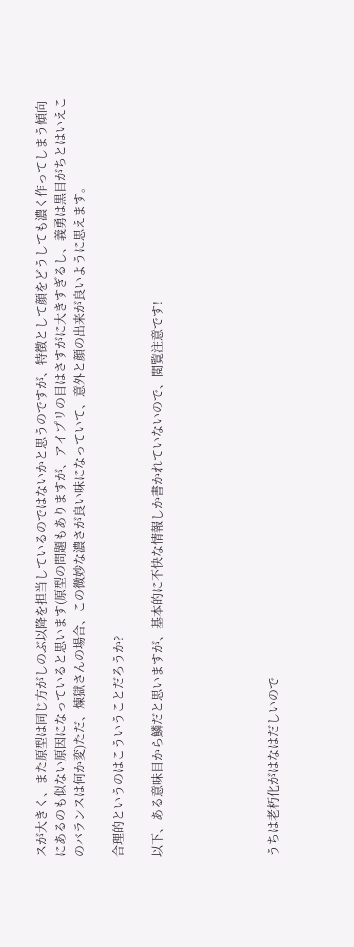スが大きく、また原型は同じ方がしのぶ以降を担当しているのではないかと思うのですが、特徴として顔をどうしても濃く作ってしまう傾向にあるのも似ない原因になっていると思います(原型の問題もありますが、アイプリの目はさすがに大きすぎるし、義勇は黒目がちとはいえこのバランスは何か変)ただ、煉獄さんの場合、この微妙な濃さが良い味になっていて、意外と顔の出来が良いように思えます。

合理的というのはこういうことだろうか?

以下、ある意味目から鱗だと思いますが、基本的に不快な情報しか書かれていないので、閲覧注意です!





うちは老朽化がはなはだしいので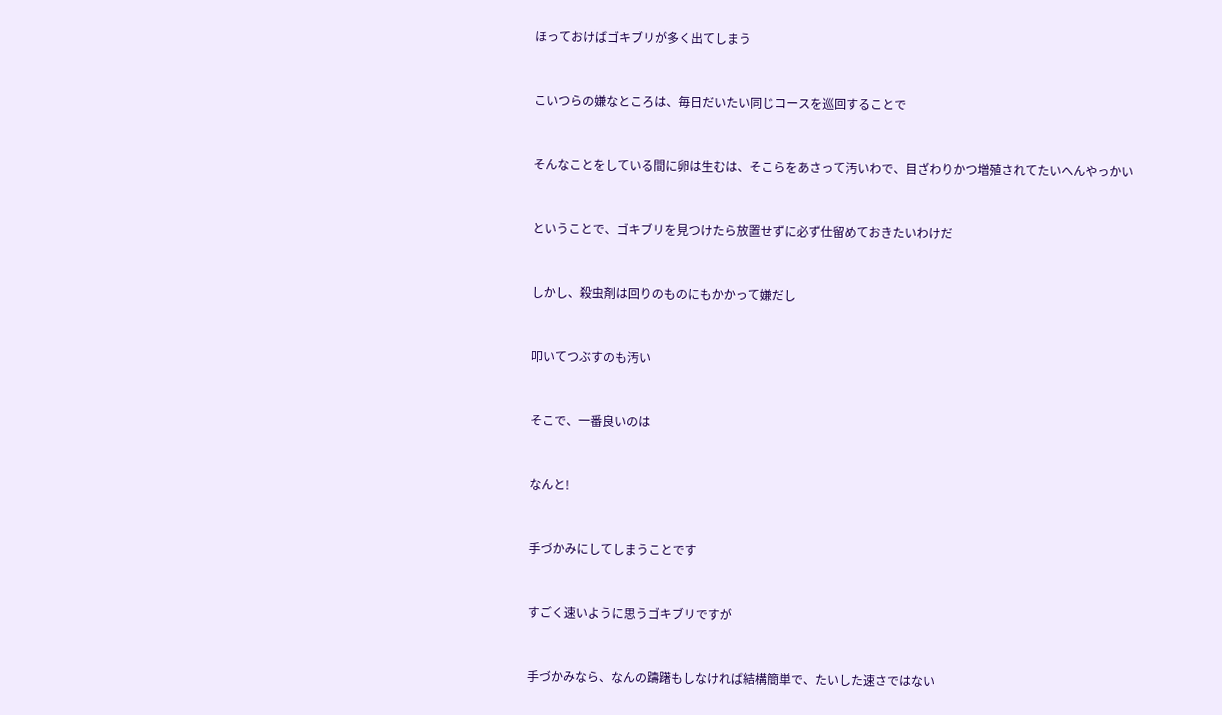ほっておけばゴキブリが多く出てしまう



こいつらの嫌なところは、毎日だいたい同じコースを巡回することで



そんなことをしている間に卵は生むは、そこらをあさって汚いわで、目ざわりかつ増殖されてたいへんやっかい



ということで、ゴキブリを見つけたら放置せずに必ず仕留めておきたいわけだ



しかし、殺虫剤は回りのものにもかかって嫌だし



叩いてつぶすのも汚い



そこで、一番良いのは



なんと!



手づかみにしてしまうことです



すごく速いように思うゴキブリですが



手づかみなら、なんの躊躇もしなければ結構簡単で、たいした速さではない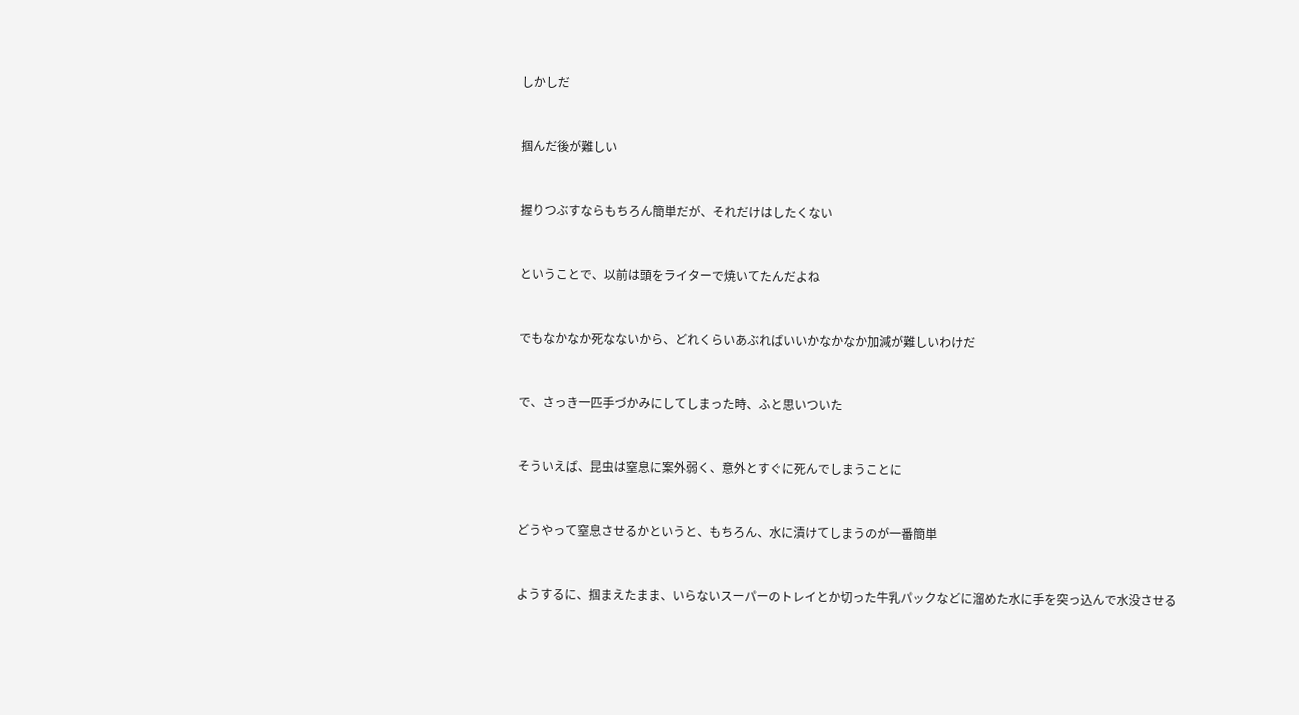しかしだ



掴んだ後が難しい



握りつぶすならもちろん簡単だが、それだけはしたくない



ということで、以前は頭をライターで焼いてたんだよね



でもなかなか死なないから、どれくらいあぶればいいかなかなか加減が難しいわけだ



で、さっき一匹手づかみにしてしまった時、ふと思いついた



そういえば、昆虫は窒息に案外弱く、意外とすぐに死んでしまうことに



どうやって窒息させるかというと、もちろん、水に漬けてしまうのが一番簡単



ようするに、掴まえたまま、いらないスーパーのトレイとか切った牛乳パックなどに溜めた水に手を突っ込んで水没させる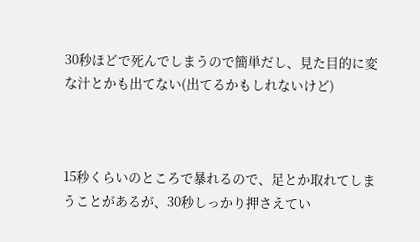30秒ほどで死んでしまうので簡単だし、見た目的に変な汁とかも出てない(出てるかもしれないけど)



15秒くらいのところで暴れるので、足とか取れてしまうことがあるが、30秒しっかり押さえてい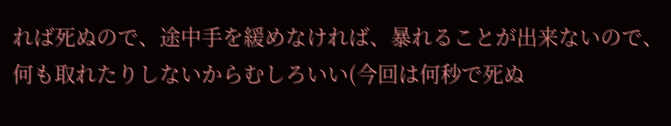れば死ぬので、途中手を緩めなければ、暴れることが出来ないので、何も取れたりしないからむしろいい(今回は何秒で死ぬ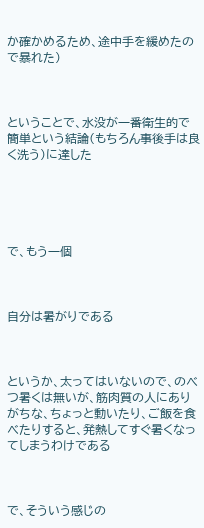か確かめるため、途中手を緩めたので暴れた)



ということで、水没が一番衛生的で簡単という結論(もちろん事後手は良く洗う)に達した





で、もう一個



自分は暑がりである



というか、太ってはいないので、のべつ暑くは無いが、筋肉質の人にありがちな、ちょっと動いたり、ご飯を食べたりすると、発熱してすぐ暑くなってしまうわけである



で、そういう感じの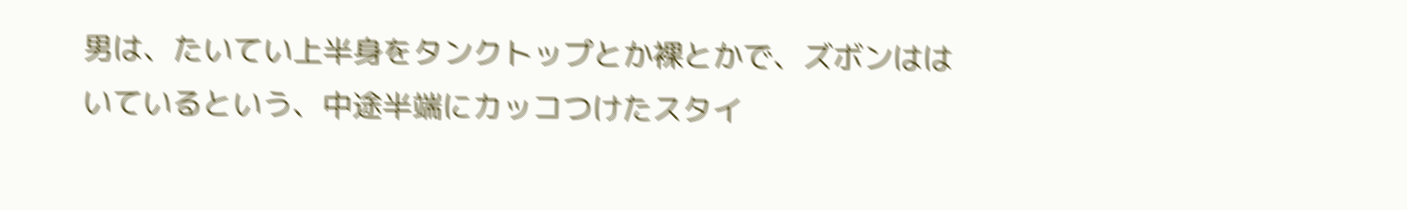男は、たいてい上半身をタンクトップとか裸とかで、ズボンははいているという、中途半端にカッコつけたスタイ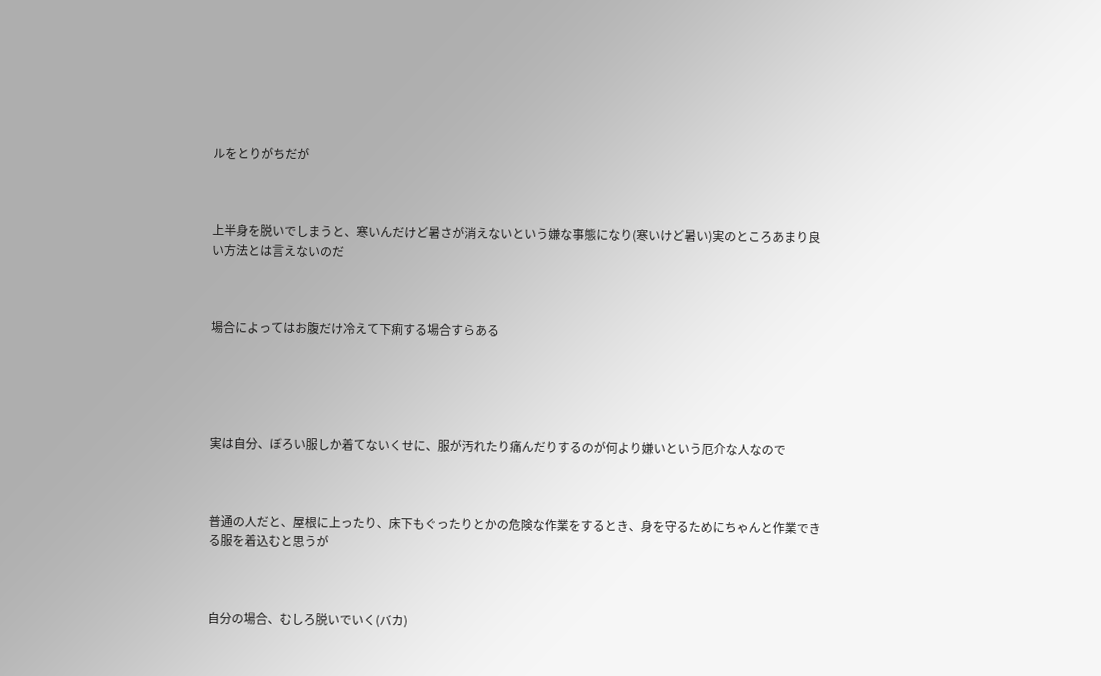ルをとりがちだが



上半身を脱いでしまうと、寒いんだけど暑さが消えないという嫌な事態になり(寒いけど暑い)実のところあまり良い方法とは言えないのだ



場合によってはお腹だけ冷えて下痢する場合すらある





実は自分、ぼろい服しか着てないくせに、服が汚れたり痛んだりするのが何より嫌いという厄介な人なので



普通の人だと、屋根に上ったり、床下もぐったりとかの危険な作業をするとき、身を守るためにちゃんと作業できる服を着込むと思うが



自分の場合、むしろ脱いでいく(バカ)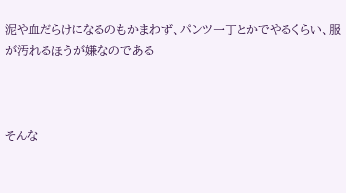泥や血だらけになるのもかまわず、パンツ一丁とかでやるくらい、服が汚れるほうが嫌なのである



そんな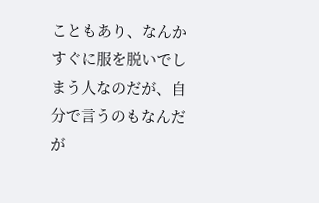こともあり、なんかすぐに服を脱いでしまう人なのだが、自分で言うのもなんだが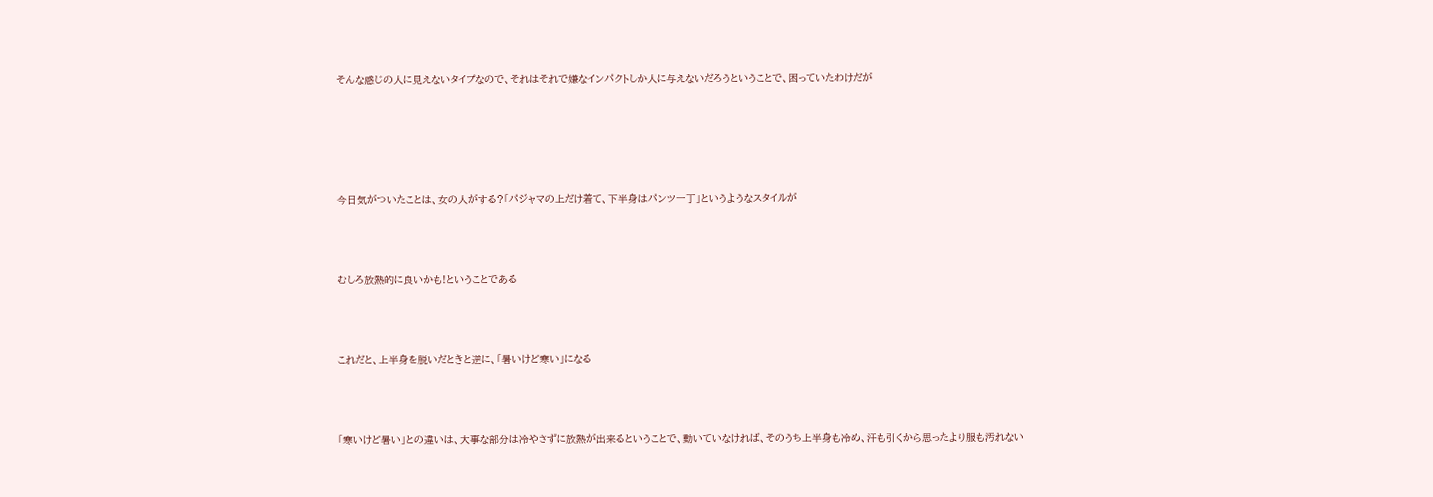そんな感じの人に見えないタイプなので、それはそれで嫌なインパクトしか人に与えないだろうということで、困っていたわけだが





今日気がついたことは、女の人がする?「パジャマの上だけ着て、下半身はパンツ一丁」というようなスタイルが



むしろ放熱的に良いかも!ということである



これだと、上半身を脱いだときと逆に、「暑いけど寒い」になる



「寒いけど暑い」との違いは、大事な部分は冷やさずに放熱が出来るということで、動いていなければ、そのうち上半身も冷め、汗も引くから思ったより服も汚れない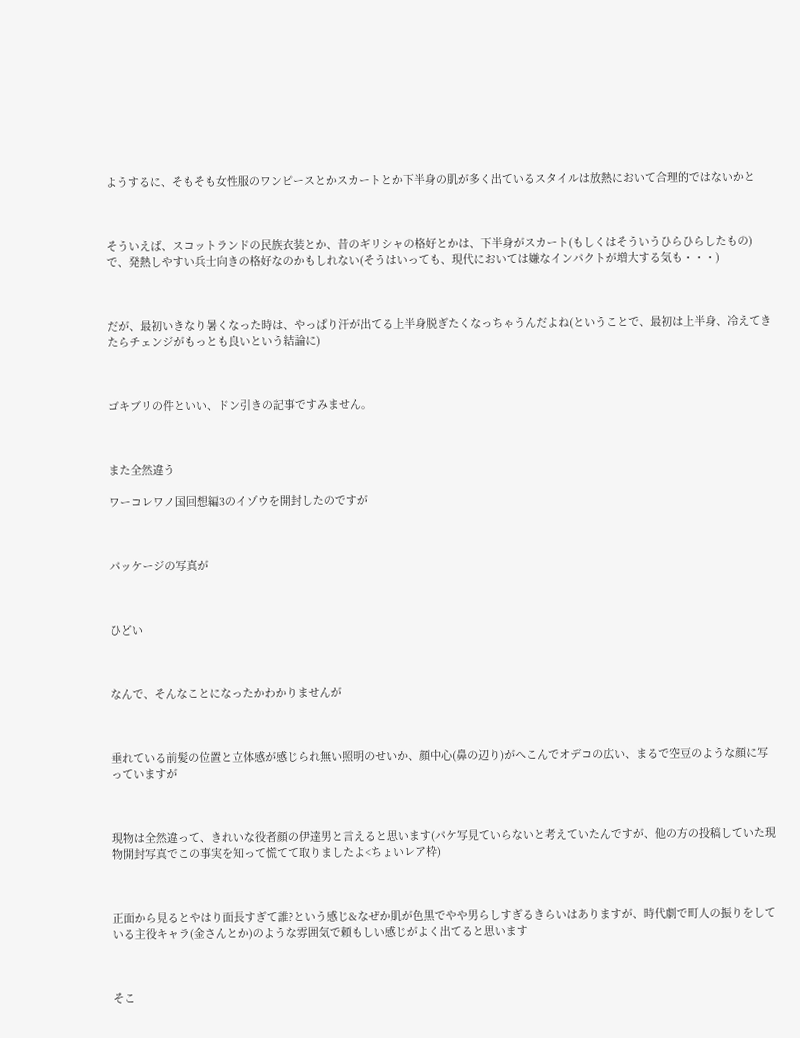ようするに、そもそも女性服のワンピースとかスカートとか下半身の肌が多く出ているスタイルは放熱において合理的ではないかと



そういえば、スコットランドの民族衣装とか、昔のギリシャの格好とかは、下半身がスカート(もしくはそういうひらひらしたもの)で、発熱しやすい兵士向きの格好なのかもしれない(そうはいっても、現代においては嫌なインパクトが増大する気も・・・)



だが、最初いきなり暑くなった時は、やっぱり汗が出てる上半身脱ぎたくなっちゃうんだよね(ということで、最初は上半身、冷えてきたらチェンジがもっとも良いという結論に)



ゴキブリの件といい、ドン引きの記事ですみません。



また全然違う

ワーコレワノ国回想編3のイゾウを開封したのですが



パッケージの写真が



ひどい



なんで、そんなことになったかわかりませんが



垂れている前髪の位置と立体感が感じられ無い照明のせいか、顔中心(鼻の辺り)がへこんでオデコの広い、まるで空豆のような顔に写っていますが



現物は全然違って、きれいな役者顔の伊達男と言えると思います(パケ写見ていらないと考えていたんですが、他の方の投稿していた現物開封写真でこの事実を知って慌てて取りましたよ<ちょいレア枠)



正面から見るとやはり面長すぎて誰?という感じ&なぜか肌が色黒でやや男らしすぎるきらいはありますが、時代劇で町人の振りをしている主役キャラ(金さんとか)のような雰囲気で頼もしい感じがよく出てると思います



そこ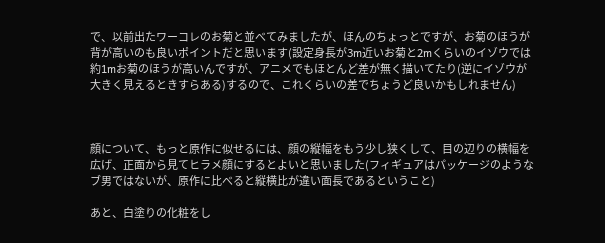で、以前出たワーコレのお菊と並べてみましたが、ほんのちょっとですが、お菊のほうが背が高いのも良いポイントだと思います(設定身長が3m近いお菊と2mくらいのイゾウでは約1mお菊のほうが高いんですが、アニメでもほとんど差が無く描いてたり(逆にイゾウが大きく見えるときすらある)するので、これくらいの差でちょうど良いかもしれません)



顔について、もっと原作に似せるには、顔の縦幅をもう少し狭くして、目の辺りの横幅を広げ、正面から見てヒラメ顔にするとよいと思いました(フィギュアはパッケージのようなブ男ではないが、原作に比べると縦横比が違い面長であるということ)

あと、白塗りの化粧をし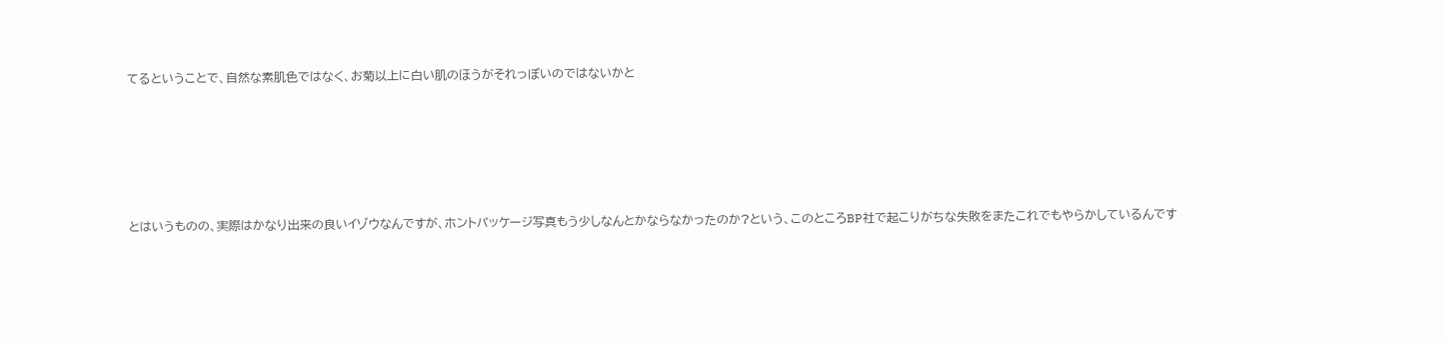てるということで、自然な素肌色ではなく、お菊以上に白い肌のほうがそれっぽいのではないかと





とはいうものの、実際はかなり出来の良いイゾウなんですが、ホントパッケージ写真もう少しなんとかならなかったのか?という、このところBP社で起こりがちな失敗をまたこれでもやらかしているんです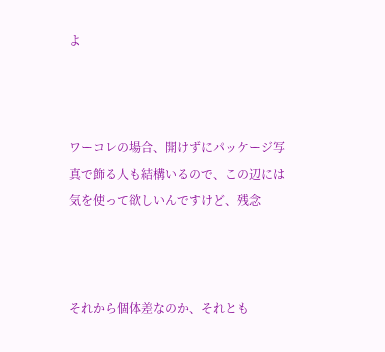よ



ワーコレの場合、開けずにパッケージ写真で飾る人も結構いるので、この辺には気を使って欲しいんですけど、残念



それから個体差なのか、それとも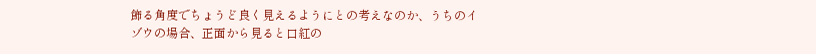飾る角度でちょうど良く見えるようにとの考えなのか、うちのイゾウの場合、正面から見ると口紅の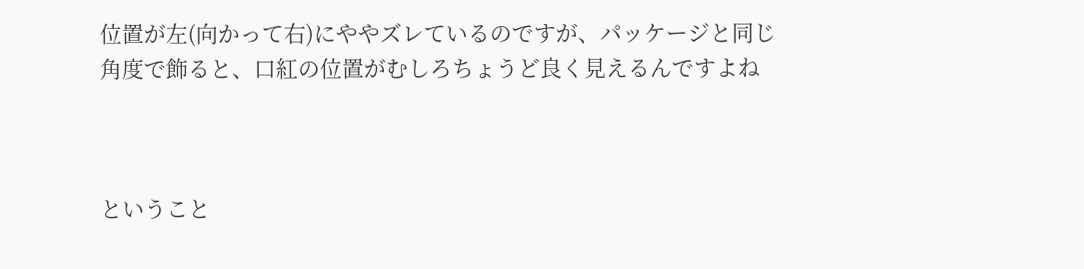位置が左(向かって右)にややズレているのですが、パッケージと同じ角度で飾ると、口紅の位置がむしろちょうど良く見えるんですよね



ということ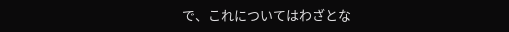で、これについてはわざとな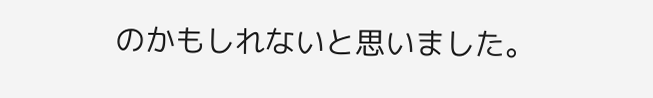のかもしれないと思いました。